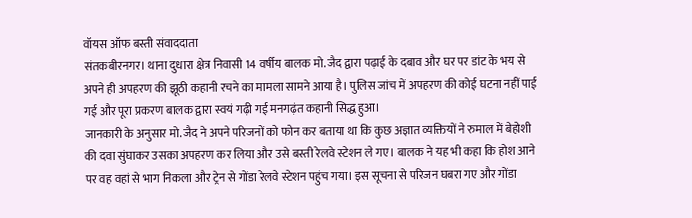वॉयस ऑफ बस्ती संवाददाता
संतकबीरनगर। थाना दुधारा क्षेत्र निवासी 14 वर्षीय बालक मो. जैद द्वारा पढ़ाई के दबाव और घर पर डांट के भय से अपने ही अपहरण की झूठी कहानी रचने का मामला सामने आया है। पुलिस जांच में अपहरण की कोई घटना नहीं पाई गई और पूरा प्रकरण बालक द्वारा स्वयं गढ़ी गई मनगढ़ंत कहानी सिद्ध हुआ।
जानकारी के अनुसार मो. जैद ने अपने परिजनों को फोन कर बताया था कि कुछ अज्ञात व्यक्तियों ने रुमाल में बेहोशी की दवा सुंघाकर उसका अपहरण कर लिया और उसे बस्ती रेलवे स्टेशन ले गए। बालक ने यह भी कहा कि होश आने पर वह वहां से भाग निकला और ट्रेन से गोंडा रेलवे स्टेशन पहुंच गया। इस सूचना से परिजन घबरा गए और गोंडा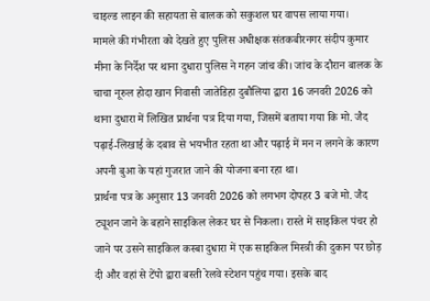चाइल्ड लाइन की सहायता से बालक को सकुशल घर वापस लाया गया।
मामले की गंभीरता को देखते हुए पुलिस अधीक्षक संतकबीरनगर संदीप कुमार मीना के निर्देश पर थाना दुधारा पुलिस ने गहन जांच की। जांच के दौरान बालक के चाचा नूरुल होदा खान निवासी जातेडिहा दुबौलिया द्वारा 16 जनवरी 2026 को थाना दुधारा में लिखित प्रार्थना पत्र दिया गया, जिसमें बताया गया कि मो. जैद पढ़ाई-लिखाई के दबाव से भयभीत रहता था और पढ़ाई में मन न लगने के कारण अपनी बुआ के यहां गुजरात जाने की योजना बना रहा था।
प्रार्थना पत्र के अनुसार 13 जनवरी 2026 को लगभग दोपहर 3 बजे मो. जैद ट्यूशन जाने के बहाने साइकिल लेकर घर से निकला। रास्ते में साइकिल पंचर हो जाने पर उसने साइकिल कस्बा दुधारा में एक साइकिल मिस्त्री की दुकान पर छोड़ दी और वहां से टेंपो द्वारा बस्ती रेलवे स्टेशन पहुंच गया। इसके बाद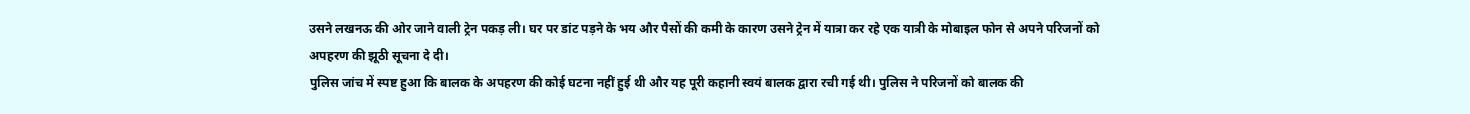उसने लखनऊ की ओर जाने वाली ट्रेन पकड़ ली। घर पर डांट पड़ने के भय और पैसों की कमी के कारण उसने ट्रेन में यात्रा कर रहे एक यात्री के मोबाइल फोन से अपने परिजनों को अपहरण की झूठी सूचना दे दी।
पुलिस जांच में स्पष्ट हुआ कि बालक के अपहरण की कोई घटना नहीं हुई थी और यह पूरी कहानी स्वयं बालक द्वारा रची गई थी। पुलिस ने परिजनों को बालक की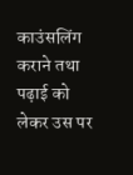काउंसलिंग कराने तथा पढ़ाई को लेकर उस पर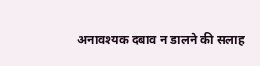अनावश्यक दबाव न डालने की सलाह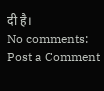दी है।
No comments:
Post a Comment